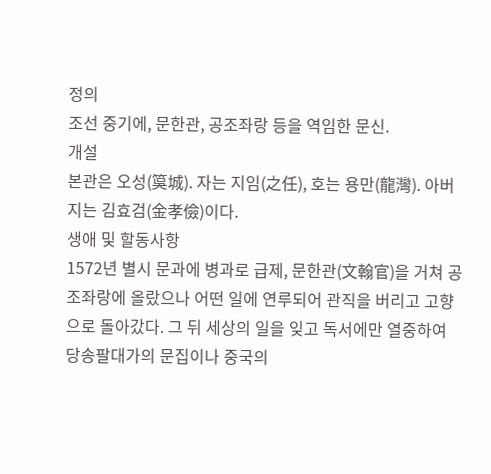정의
조선 중기에, 문한관, 공조좌랑 등을 역임한 문신.
개설
본관은 오성(筽城). 자는 지임(之任), 호는 용만(龍灣). 아버지는 김효검(金孝儉)이다.
생애 및 할동사항
1572년 별시 문과에 병과로 급제, 문한관(文翰官)을 거쳐 공조좌랑에 올랐으나 어떤 일에 연루되어 관직을 버리고 고향으로 돌아갔다. 그 뒤 세상의 일을 잊고 독서에만 열중하여 당송팔대가의 문집이나 중국의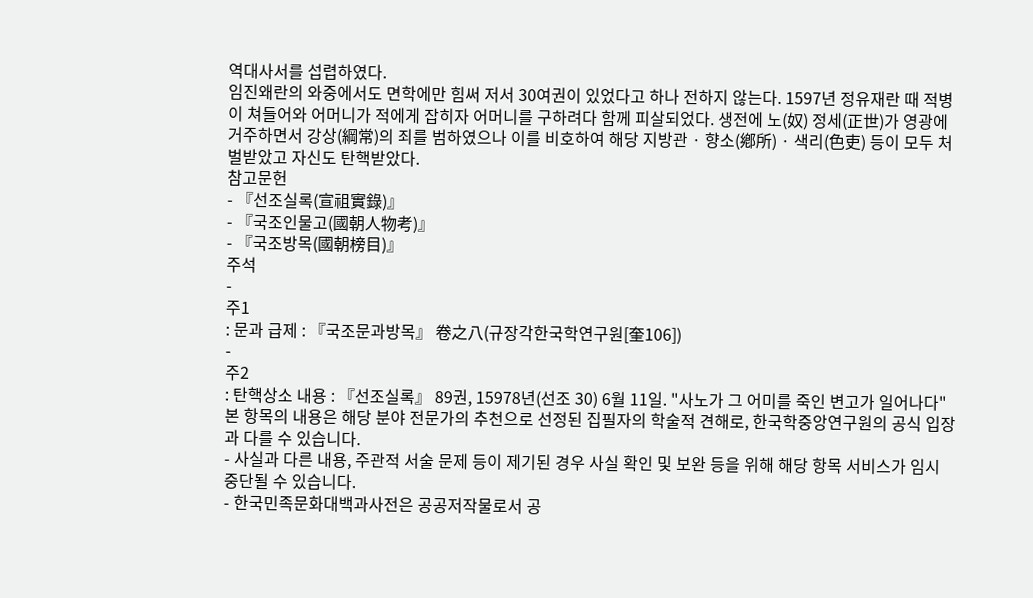역대사서를 섭렵하였다.
임진왜란의 와중에서도 면학에만 힘써 저서 30여권이 있었다고 하나 전하지 않는다. 1597년 정유재란 때 적병이 쳐들어와 어머니가 적에게 잡히자 어머니를 구하려다 함께 피살되었다. 생전에 노(奴) 정세(正世)가 영광에 거주하면서 강상(綱常)의 죄를 범하였으나 이를 비호하여 해당 지방관 · 향소(鄕所) · 색리(色吏) 등이 모두 처벌받았고 자신도 탄핵받았다.
참고문헌
- 『선조실록(宣祖實錄)』
- 『국조인물고(國朝人物考)』
- 『국조방목(國朝榜目)』
주석
-
주1
: 문과 급제 : 『국조문과방목』 卷之八(규장각한국학연구원[奎106])
-
주2
: 탄핵상소 내용 : 『선조실록』 89권, 15978년(선조 30) 6월 11일. "사노가 그 어미를 죽인 변고가 일어나다"
본 항목의 내용은 해당 분야 전문가의 추천으로 선정된 집필자의 학술적 견해로, 한국학중앙연구원의 공식 입장과 다를 수 있습니다.
- 사실과 다른 내용, 주관적 서술 문제 등이 제기된 경우 사실 확인 및 보완 등을 위해 해당 항목 서비스가 임시 중단될 수 있습니다.
- 한국민족문화대백과사전은 공공저작물로서 공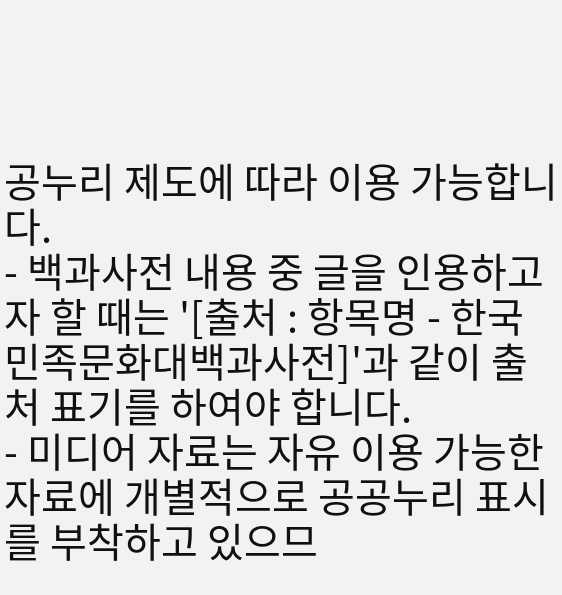공누리 제도에 따라 이용 가능합니다.
- 백과사전 내용 중 글을 인용하고자 할 때는 '[출처 : 항목명 - 한국민족문화대백과사전]'과 같이 출처 표기를 하여야 합니다.
- 미디어 자료는 자유 이용 가능한 자료에 개별적으로 공공누리 표시를 부착하고 있으므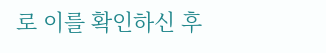로 이를 확인하신 후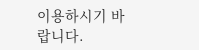이용하시기 바랍니다.